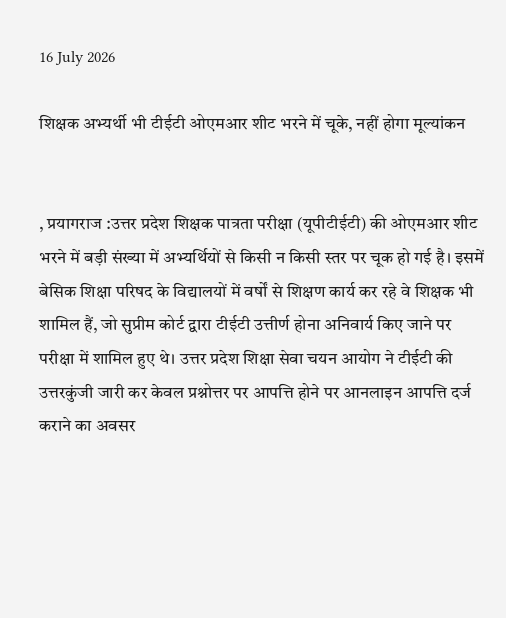16 July 2026

शिक्षक अभ्यर्थी भी टीईटी ओएमआर शीट भरने में चूके, नहीं होगा मूल्यांकन


, प्रयागराज :उत्तर प्रदेश शिक्षक पात्रता परीक्षा (यूपीटीईटी) की ओएमआर शीट भरने में बड़ी संख्या में अभ्यर्थियों से किसी न किसी स्तर पर चूक हो गई है। इसमें बेसिक शिक्षा परिषद के विद्यालयों में वर्षों से शिक्षण कार्य कर रहे वे शिक्षक भी शामिल हैं, जो सुप्रीम कोर्ट द्वारा टीईटी उत्तीर्ण होना अनिवार्य किए जाने पर परीक्षा में शामिल हुए थे। उत्तर प्रदेश शिक्षा सेवा चयन आयोग ने टीईटी की उत्तरकुंजी जारी कर केवल प्रश्नोत्तर पर आपत्ति होने पर आनलाइन आपत्ति दर्ज कराने का अवसर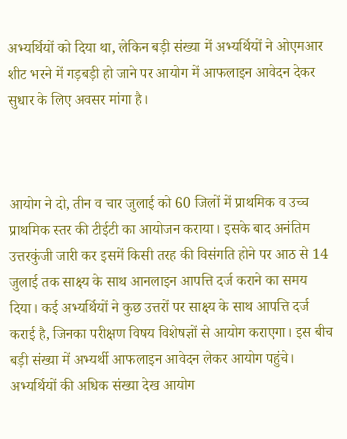अभ्यर्थियों को दिया था, लेकिन बड़ी संख्या में अभ्यर्थियों ने ओएमआर शीट भरने में गड़बड़ी हो जाने पर आयोग में आफलाइन आवेदन देकर सुधार के लिए अवसर मांगा है।



आयोग ने दो, तीन व चार जुलाई को 60 जिलों में प्राथमिक व उच्च प्राथमिक स्तर की टीईटी का आयोजन कराया। इसके बाद अनंतिम उत्तरकुंजी जारी कर इसमें किसी तरह की विसंगति होने पर आठ से 14 जुलाई तक साक्ष्य के साथ आनलाइन आपत्ति दर्ज कराने का समय दिया। कई अभ्यर्थियों ने कुछ उत्तरों पर साक्ष्य के साथ आपत्ति दर्ज कराई है, जिनका परीक्षण विषय विशेषज्ञों से आयोग कराएगा। इस बीच बड़ी संख्या में अभ्यर्थी आफलाइन आवेदन लेकर आयोग पहुंचे। अभ्यर्थियों की अधिक संख्या देख आयोग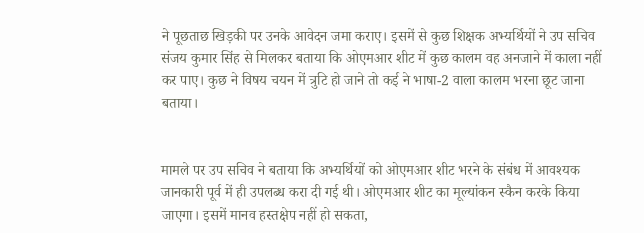ने पूछताछ खिड़की पर उनके आवेदन जमा कराए। इसमें से कुछ शिक्षक अभ्यर्थियों ने उप सचिव संजय कुमार सिंह से मिलकर बताया कि ओएमआर शीट में कुछ कालम वह अनजाने में काला नहीं कर पाए। कुछ ने विषय चयन में त्रुटि हो जाने तो कई ने भाषा-2 वाला कालम भरना छूट जाना बताया।


मामले पर उप सचिव ने बताया कि अभ्यर्थियों को ओएमआर शीट भरने के संबंध में आवश्यक जानकारी पूर्व में ही उपलब्ध करा दी गई थी। ओएमआर शीट का मूल्यांकन स्कैन करके किया जाएगा। इसमें मानव हस्तक्षेप नहीं हो सकता,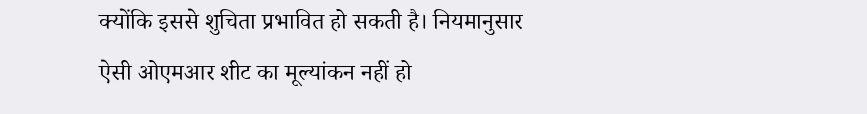क्योंकि इससे शुचिता प्रभावित हो सकती है। नियमानुसार ऐसी ओएमआर शीट का मूल्यांकन नहीं हो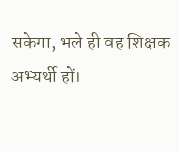सकेगा, भले ही वह शिक्षक अभ्यर्थी हों।